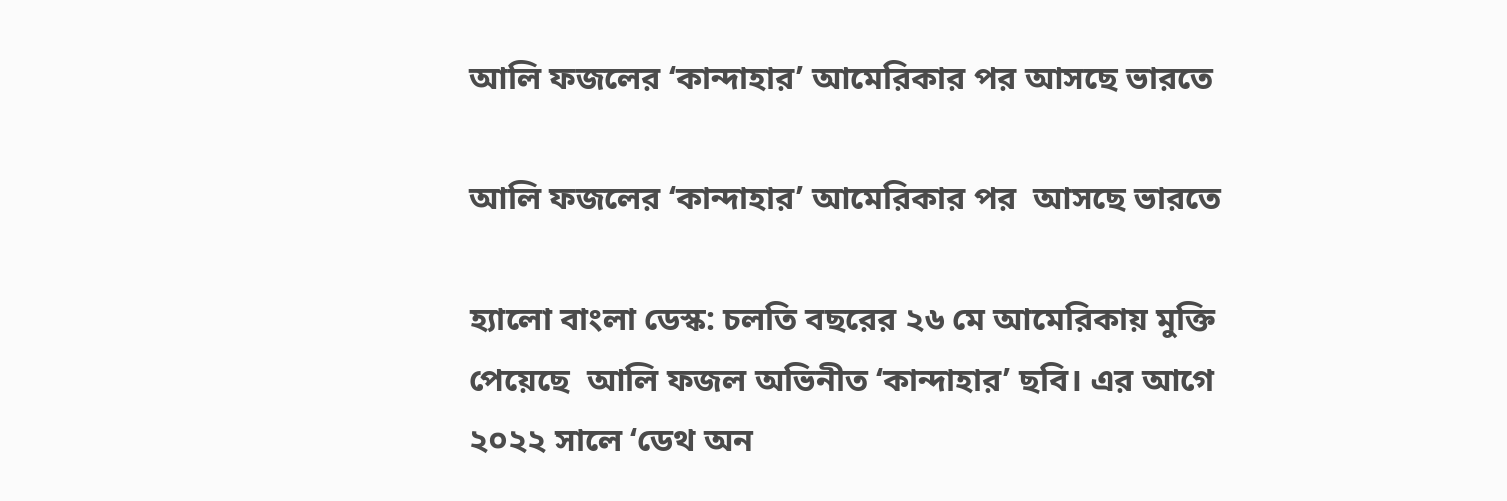আলি ফজলের ‘কান্দাহার’ আমেরিকার পর আসছে ভারতে

আলি ফজলের ‘কান্দাহার’ আমেরিকার পর  আসছে ভারতে

হ্যালো বাংলা ডেস্ক: চলতি বছরের ২৬ মে আমেরিকায় মুক্তি পেয়েছে  আলি ফজল অভিনীত ‘কান্দাহার’ ছবি। এর আগে ২০২২ সালে ‘ডেথ অন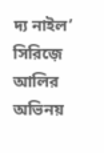দ্য নাইল’ সিরিজ়ে আলির অভিনয়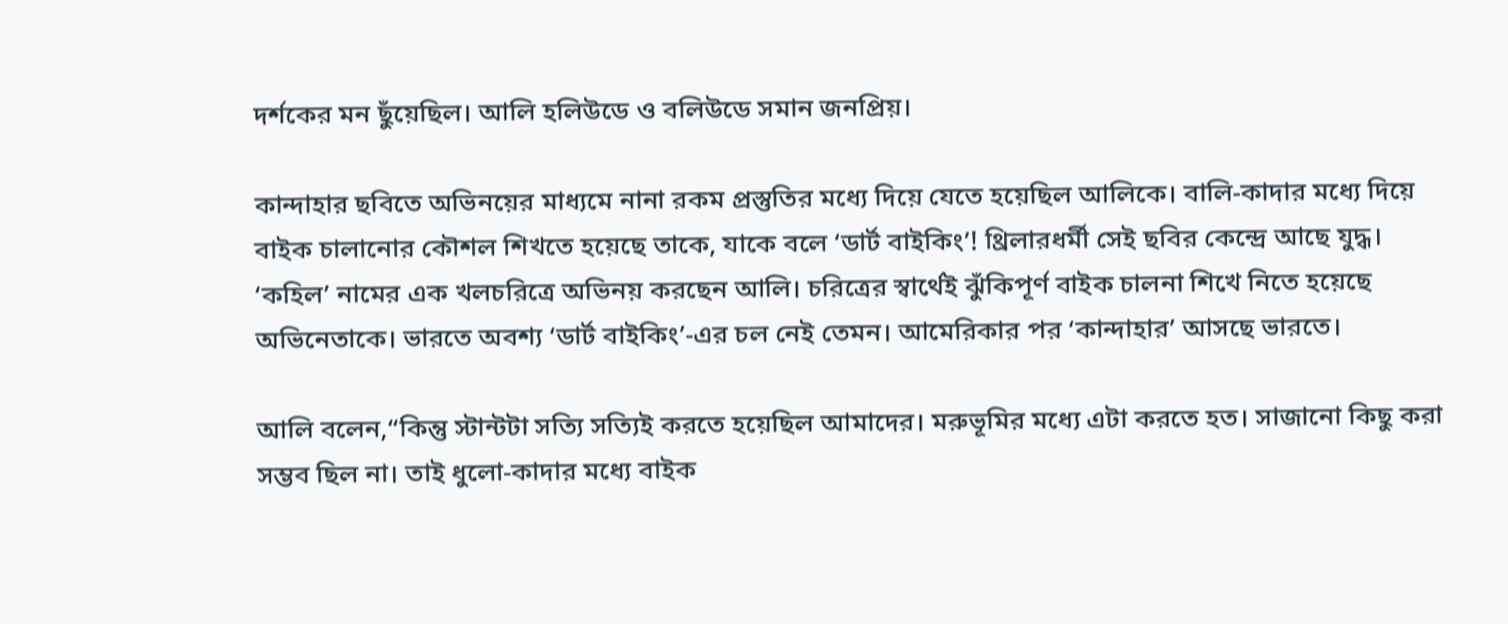দর্শকের মন ছুঁয়েছিল। আলি হলিউডে ও বলিউডে সমান জনপ্রিয়।

কান্দাহার ছবিতে অভিনয়ের মাধ্যমে নানা রকম প্রস্তুতির মধ্যে দিয়ে যেতে হয়েছিল আলিকে। বালি-কাদার মধ্যে দিয়ে বাইক চালানোর কৌশল শিখতে হয়েছে তাকে, যাকে বলে ‘ডার্ট বাইকিং’! থ্রিলারধর্মী সেই ছবির কেন্দ্রে আছে যুদ্ধ। ‘কহিল’ নামের এক খলচরিত্রে অভিনয় করছেন আলি। চরিত্রের স্বার্থেই ঝুঁকিপূর্ণ বাইক চালনা শিখে নিতে হয়েছে অভিনেতাকে। ভারতে অবশ্য ‘ডার্ট বাইকিং’-এর চল নেই তেমন। আমেরিকার পর ‘কান্দাহার’ আসছে ভারতে।

আলি বলেন,“কিন্তু স্টান্টটা সত্যি সত্যিই করতে হয়েছিল আমাদের। মরুভূমির মধ্যে এটা করতে হত। সাজানো কিছু করা সম্ভব ছিল না। তাই ধুলো-কাদার মধ্যে বাইক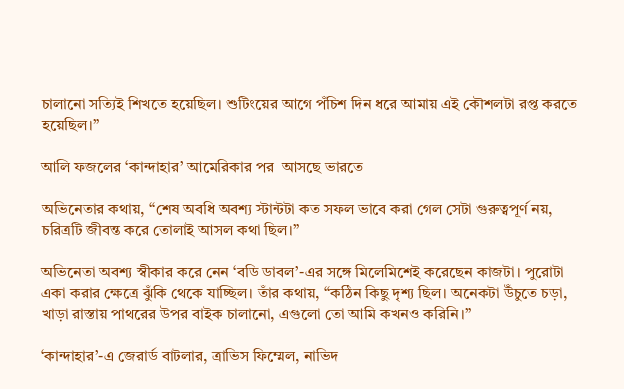চালানো সত্যিই শিখতে হয়েছিল। শুটিংয়ের আগে পঁচিশ দিন ধরে আমায় এই কৌশলটা রপ্ত করতে হয়েছিল।”

আলি ফজলের ‘কান্দাহার’ আমেরিকার পর  আসছে ভারতে

অভিনেতার কথায়, “শেষ অবধি অবশ্য স্টান্টটা কত সফল ভাবে করা গেল সেটা গুরুত্বপূর্ণ নয়, চরিত্রটি জীবন্ত করে তোলাই আসল কথা ছিল।”

অভিনেতা অবশ্য স্বীকার করে নেন ‘বডি ডাবল’-এর সঙ্গে মিলেমিশেই করেছেন কাজটা। পুরোটা একা করার ক্ষেত্রে ঝুঁকি থেকে যাচ্ছিল। তাঁর কথায়, “কঠিন কিছু দৃশ্য ছিল। অনেকটা উঁচুতে চড়া, খাড়া রাস্তায় পাথরের উপর বাইক চালানো, এগুলো তো আমি কখনও করিনি।”

‘কান্দাহার’-এ জেরার্ড বাটলার, ত্রাভিস ফিম্মেল, নাভিদ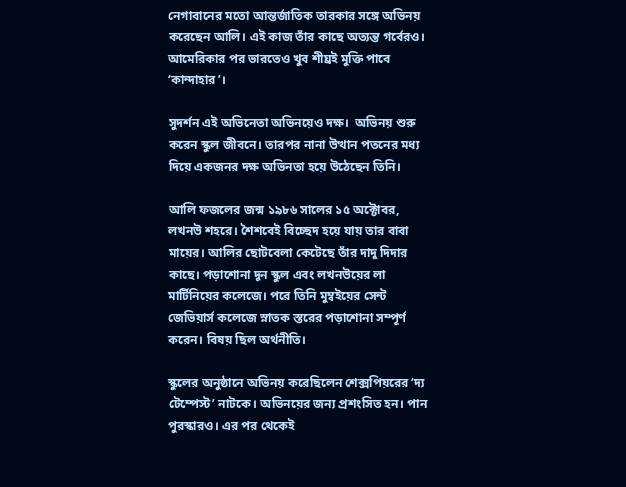নেগাবানের মতো আন্তর্জাতিক তারকার সঙ্গে অভিনয় করেছেন আলি। এই কাজ তাঁর কাছে অত্যন্ত গর্বেরও। আমেরিকার পর ভারতেও খুব শীঘ্রই মুক্তি পাবে ‘কান্দাহার’।

সুদর্শন এই অভিনেতা অভিনয়েও দক্ষ।  অভিনয় শুরু করেন স্কুল জীবনে। তারপর নানা উত্থান পতনের মধ্য দিয়ে একজনর দক্ষ অভিনতা হয়ে উঠেছেন তিনি।

আলি ফজলের জন্ম ১৯৮৬ সালের ১৫ অক্টোবর, লখনউ শহরে। শৈশবেই বিচ্ছেদ হয়ে যায় তার বাবা মায়ের। আলির ছোটবেলা কেটেছে তাঁর দাদু দিদার কাছে। পড়াশোনা দূন স্কুল এবং লখনউয়ের লা মার্টিনিয়ের কলেজে। পরে তিনি মুম্বইয়ের সেন্ট জেভিয়ার্স কলেজে স্নাতক স্তরের পড়াশোনা সম্পূর্ণ করেন। বিষয় ছিল অর্থনীতি।

স্কুলের অনুষ্ঠানে অভিনয় করেছিলেন শেক্সপিয়রের ‘দ্য টেম্পেস্ট’ নাটকে। অভিনয়ের জন্য প্রশংসিত হন। পান পুরস্কারও। এর পর থেকেই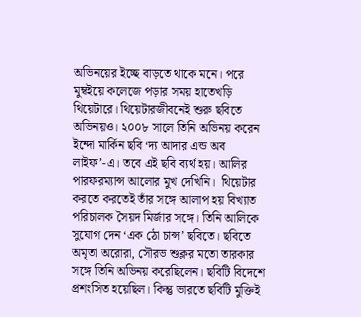অভিনয়ের ইচ্ছে বাড়তে থাকে মনে। পরে মুম্বইয়ে কলেজে পড়ার সময় হাতেখড়ি থিয়েটারে। থিয়েটারজীবনেই শুরু ছবিতে অভিনয়ও। ২০০৮ সালে তিনি অভিনয় করেন ইন্দো মার্কিন ছবি ‘দ্য আদার এন্ড অব লাইফ’-এ। তবে এই ছবি ব্যর্থ হয়। আলির পারফরম্যান্স আলোর মুখ দেখিনি।  থিয়েটার করতে করতেই তাঁর সঙ্গে আলাপ হয় বিখ্যাত পরিচালক সৈয়দ মির্জার সঙ্গে। তিনি আলিকে সুযোগ দেন ‘এক ঠো চান্স’ ছবিতে। ছবিতে অমৃতা অরোরা, সৌরভ শুক্লর মতো তারকার সঙ্গে তিনি অভিনয় করেছিলেন। ছবিটি বিদেশে প্রশংসিত হয়েছিল। কিন্তু ভারতে ছবিটি মুক্তিই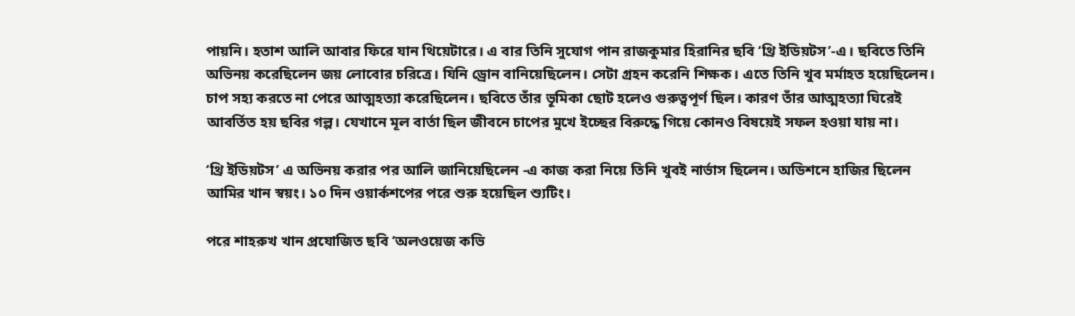পায়নি। হতাশ আলি আবার ফিরে যান থিয়েটারে। এ বার তিনি সুযোগ পান রাজকুমার হিরানির ছবি ‘থ্রি ইডিয়টস’-এ। ছবিতে তিনি অভিনয় করেছিলেন জয় লোবোর চরিত্রে। যিনি ড্রোন বানিয়েছিলেন। সেটা গ্রহন করেনি শিক্ষক। এতে তিনি খুব মর্মাহত হয়েছিলেন। চাপ সহ্য করতে না পেরে আত্মহত্যা করেছিলেন। ছবিতে তাঁর ভূমিকা ছোট হলেও গুরুত্বপূর্ণ ছিল। কারণ তাঁর আত্মহত্যা ঘিরেই আবর্তিত হয় ছবির গল্প। যেখানে মূল বার্তা ছিল জীবনে চাপের মুখে ইচ্ছের বিরুদ্ধে গিয়ে কোনও বিষয়েই সফল হওয়া যায় না।

‘থ্রি ইডিয়টস’ এ অভিনয় করার পর আলি জানিয়েছিলেন -এ কাজ করা নিয়ে তিনি খুবই নার্ভাস ছিলেন। অডিশনে হাজির ছিলেন আমির খান স্বয়ং। ১০ দিন ওয়ার্কশপের পরে শুরু হয়েছিল শ্যুটিং।

পরে শাহরুখ খান প্রযোজিত ছবি ‘অলওয়েজ কভি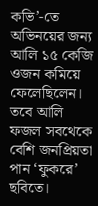কভি’-তে অভিনয়ের জন্য আলি ১৫ কেজি ওজন কমিয়ে ফেলেছিলেন। তবে আলি ফজল সবথেকে বেশি জনপ্রিয়তা পান ‘ফুকরে’ ছবিতে।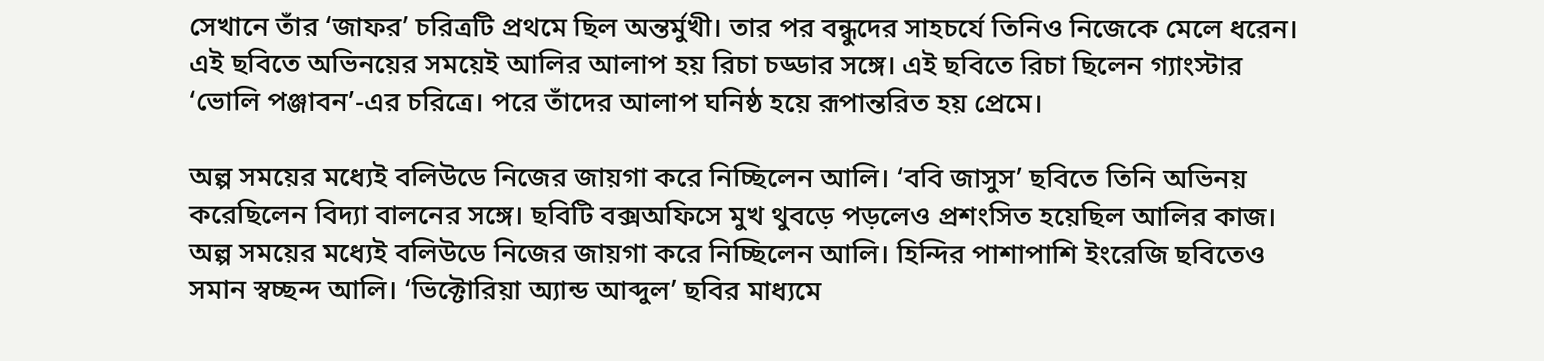সেখানে তাঁর ‘জাফর’ চরিত্রটি প্রথমে ছিল অন্তর্মুখী। তার পর বন্ধুদের সাহচর্যে তিনিও নিজেকে মেলে ধরেন। এই ছবিতে অভিনয়ের সময়েই আলির আলাপ হয় রিচা চড্ডার সঙ্গে। এই ছবিতে রিচা ছিলেন গ্যাংস্টার ‘ভোলি পঞ্জাবন’-এর চরিত্রে। পরে তাঁদের আলাপ ঘনিষ্ঠ হয়ে রূপান্তরিত হয় প্রেমে।

অল্প সময়ের মধ্যেই বলিউডে নিজের জায়গা করে নিচ্ছিলেন আলি। ‘ববি জাসুস’ ছবিতে তিনি অভিনয় করেছিলেন বিদ্যা বালনের সঙ্গে। ছবিটি বক্সঅফিসে মুখ থুবড়ে পড়লেও প্রশংসিত হয়েছিল আলির কাজ। অল্প সময়ের মধ্যেই বলিউডে নিজের জায়গা করে নিচ্ছিলেন আলি। হিন্দির পাশাপাশি ইংরেজি ছবিতেও সমান স্বচ্ছন্দ আলি। ‘ভিক্টোরিয়া অ্যান্ড আব্দুল’ ছবির মাধ্যমে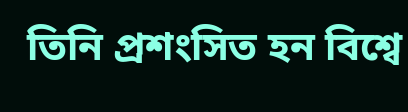তিনি প্রশংসিত হন বিশ্বে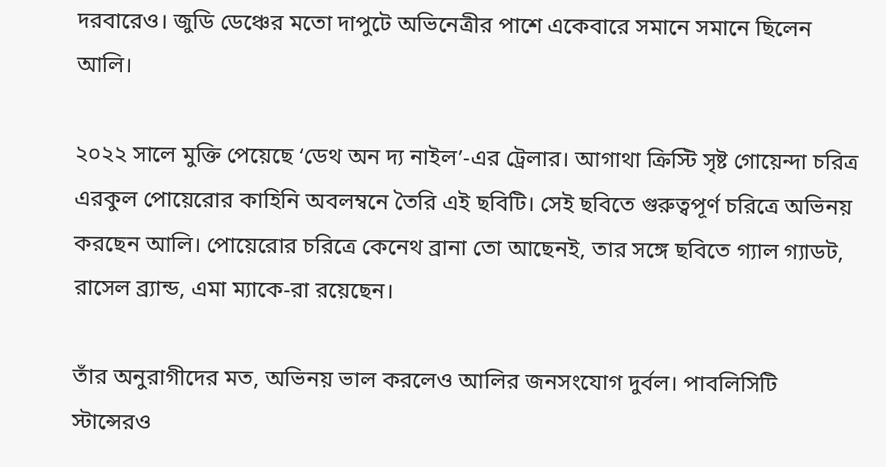দরবারেও। জুডি ডেঞ্চের মতো দাপুটে অভিনেত্রীর পাশে একেবারে সমানে সমানে ছিলেন আলি।

২০২২ সালে মুক্তি পেয়েছে ‘ডেথ অন দ্য নাইল’-এর ট্রেলার। আগাথা ক্রিস্টি সৃষ্ট গোয়েন্দা চরিত্র এরকুল পোয়েরোর কাহিনি অবলম্বনে তৈরি এই ছবিটি। সেই ছবিতে গুরুত্বপূর্ণ চরিত্রে অভিনয় করছেন আলি। পোয়েরোর চরিত্রে কেনেথ ব্রানা তো আছেনই, তার সঙ্গে ছবিতে গ্যাল গ্যাডট, রাসেল ব্র্যান্ড, এমা ম্যাকে-রা রয়েছেন।

তাঁর অনুরাগীদের মত, অভিনয় ভাল করলেও আলির জনসংযোগ দুর্বল। পাবলিসিটি স্টান্সেরও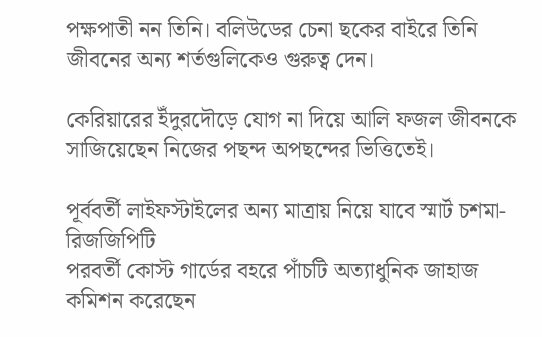পক্ষপাতী নন তিনি। বলিউডের চেনা ছকের বাইরে তিনি জীবনের অন্য শর্তগুলিকেও গুরুত্ব দেন।

কেরিয়ারের ইঁদুরদৌড়ে যোগ না দিয়ে আলি ফজল জীবনকে সাজিয়েছেন নিজের পছন্দ অপছন্দের ভিত্তিতেই।

পূর্ববর্তী লাইফস্টাইলের অন্য মাত্রায় নিয়ে যাবে স্মার্ট চশমা- রিজজিপিটি
পরবর্তী কোস্ট গার্ডের বহরে পাঁচটি অত্যাধুনিক জাহাজ কমিশন করেছেন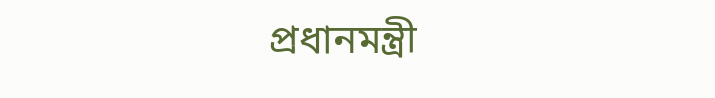প্রধানমন্ত্রী